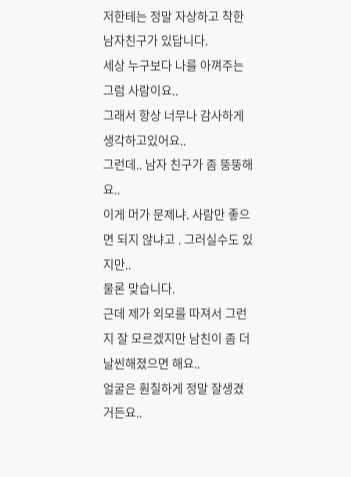저한테는 정말 자상하고 착한 남자친구가 있답니다.
세상 누구보다 나를 아껴주는 그럼 사람이요..
그래서 항상 너무나 감사하게 생각하고있어요..
그런데.. 남자 친구가 좀 뚱뚱해요..
이게 머가 문제냐. 사람만 좋으면 되지 않냐고 . 그러실수도 있지만..
물론 맞습니다.
근데 제가 외모를 따져서 그런지 잘 모르겠지만 남친이 좀 더 날씬해졌으면 해요..
얼굴은 훤칠하게 정말 잘생겼거든요..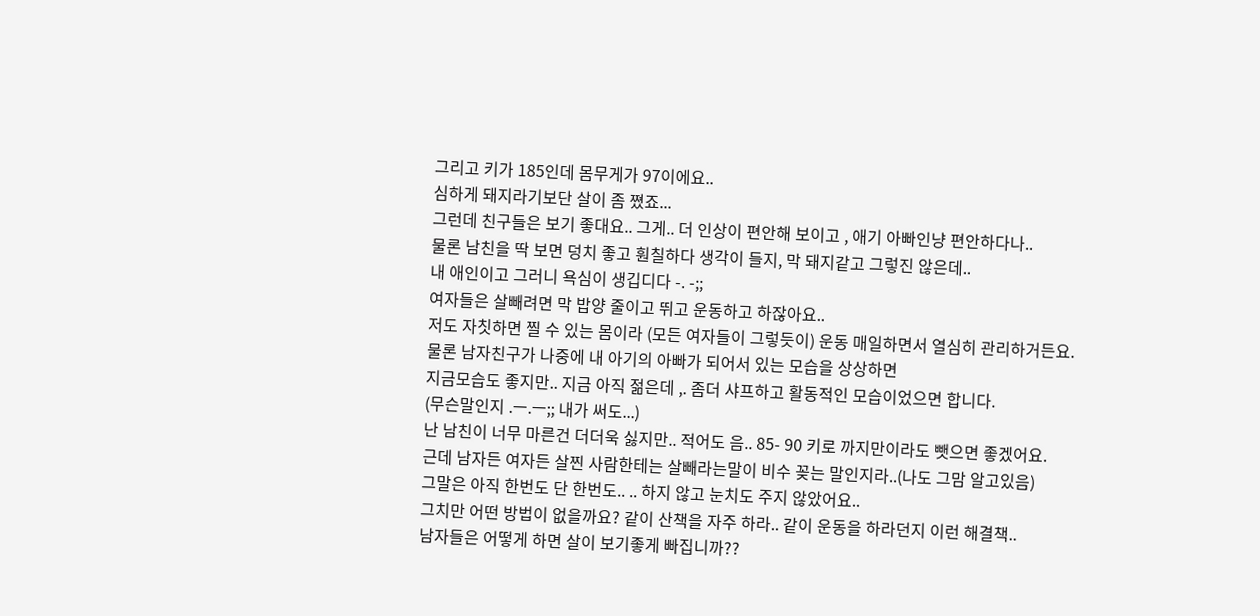그리고 키가 185인데 몸무게가 97이에요..
심하게 돼지라기보단 살이 좀 쪘죠...
그런데 친구들은 보기 좋대요.. 그게.. 더 인상이 편안해 보이고 , 애기 아빠인냥 편안하다나..
물론 남친을 딱 보면 덩치 좋고 훤칠하다 생각이 들지, 막 돼지같고 그렇진 않은데..
내 애인이고 그러니 욕심이 생깁디다 -. -;;
여자들은 살빼려면 막 밥양 줄이고 뛰고 운동하고 하잖아요..
저도 자칫하면 찔 수 있는 몸이라 (모든 여자들이 그렇듯이) 운동 매일하면서 열심히 관리하거든요.
물론 남자친구가 나중에 내 아기의 아빠가 되어서 있는 모습을 상상하면
지금모습도 좋지만.. 지금 아직 젊은데 ,. 좀더 샤프하고 활동적인 모습이었으면 합니다.
(무슨말인지 .ㅡ.ㅡ;; 내가 써도...)
난 남친이 너무 마른건 더더욱 싫지만.. 적어도 음.. 85- 90 키로 까지만이라도 뺏으면 좋겠어요.
근데 남자든 여자든 살찐 사람한테는 살빼라는말이 비수 꽂는 말인지라..(나도 그맘 알고있음)
그말은 아직 한번도 단 한번도.. .. 하지 않고 눈치도 주지 않았어요..
그치만 어떤 방법이 없을까요? 같이 산책을 자주 하라.. 같이 운동을 하라던지 이런 해결책..
남자들은 어떻게 하면 살이 보기좋게 빠집니까??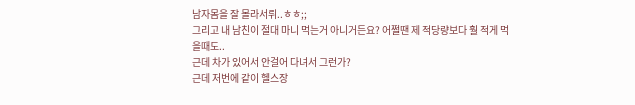남자몸을 잘 몰라서뤼..ㅎㅎ;;
그리고 내 남친이 절대 마니 먹는거 아니거든요? 어쩔땐 제 적당량보다 훨 적게 먹을때도..
근데 차가 있어서 안걸어 다녀서 그런가?
근데 저번에 같이 헬스장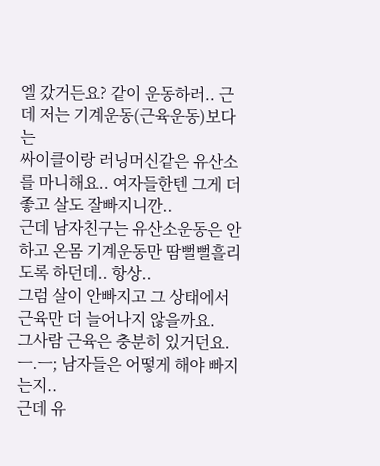엘 갔거든요? 같이 운동하러.. 근데 저는 기계운동(근육운동)보다는
싸이클이랑 러닝머신같은 유산소를 마니해요.. 여자들한텐 그게 더 좋고 살도 잘빠지니깐..
근데 남자친구는 유산소운동은 안하고 온몸 기계운동만 땀뻘뻘흘리도록 하던데.. 항상..
그럼 살이 안빠지고 그 상태에서 근육만 더 늘어나지 않을까요.
그사람 근육은 충분히 있거던요. ㅡ.ㅡ; 남자들은 어떻게 해야 빠지는지..
근데 유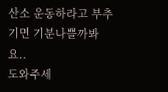산소 운동하라고 부추기면 기분나쁠까봐요..
도와주세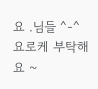요 .님들 ^-^ 요로케 부탁해요 ~